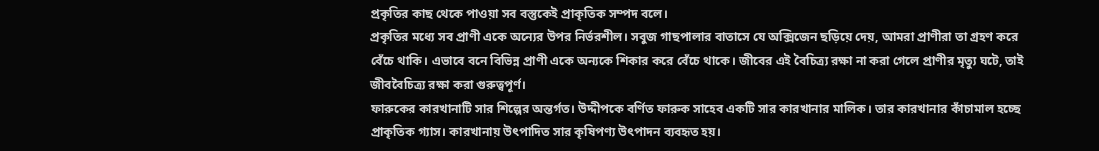প্রকৃতির কাছ থেকে পাওয়া সব বস্তুকেই প্রাকৃতিক সম্পদ বলে।
প্রকৃতির মধ্যে সব প্রাণী একে অন্যের উপর নির্ভরশীল। সবুজ গাছপালার বাতাসে যে অক্সিজেন ছড়িয়ে দেয়, আমরা প্রাণীরা তা গ্রহণ করে বেঁচে থাকি। এভাবে বনে বিভিন্ন প্রাণী একে অন্যকে শিকার করে বেঁচে থাকে। জীবের এই বৈচিত্র্য রক্ষা না করা গেলে প্রাণীর মৃত্যু ঘটে, তাই জীববৈচিত্র্য রক্ষা করা গুরুত্বপূর্ণ।
ফারুকের কারখানাটি সার শিল্পের অন্তর্গত। উদ্দীপকে বর্ণিত ফারুক সাহেব একটি সার কারখানার মালিক। তার কারখানার কাঁচামাল হচ্ছে প্রাকৃতিক গ্যাস। কারখানায় উৎপাদিত সার কৃষিপণ্য উৎপাদন ব্যবহৃত হয়।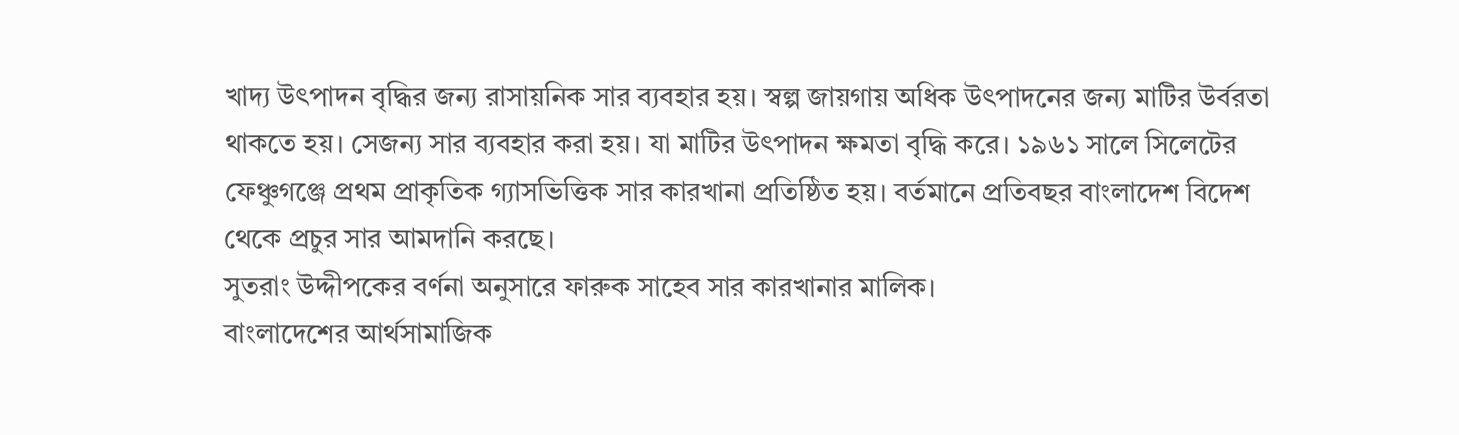খাদ্য উৎপাদন বৃদ্ধির জন্য রাসায়নিক সার ব্যবহার হয়। স্বল্প জায়গায় অধিক উৎপাদনের জন্য মাটির উর্বরতা থাকতে হয়। সেজন্য সার ব্যবহার করা হয়। যা মাটির উৎপাদন ক্ষমতা বৃদ্ধি করে। ১৯৬১ সালে সিলেটের ফেঞ্চুগঞ্জে প্রথম প্রাকৃতিক গ্যাসভিত্তিক সার কারখানা প্রতিষ্ঠিত হয়। বর্তমানে প্রতিবছর বাংলাদেশ বিদেশ থেকে প্রচুর সার আমদানি করছে।
সুতরাং উদ্দীপকের বর্ণনা অনুসারে ফারুক সাহেব সার কারখানার মালিক।
বাংলাদেশের আর্থসামাজিক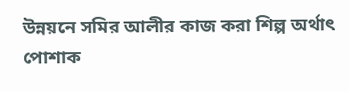উন্নয়নে সমির আলীর কাজ করা শিল্প অর্থাৎ পোশাক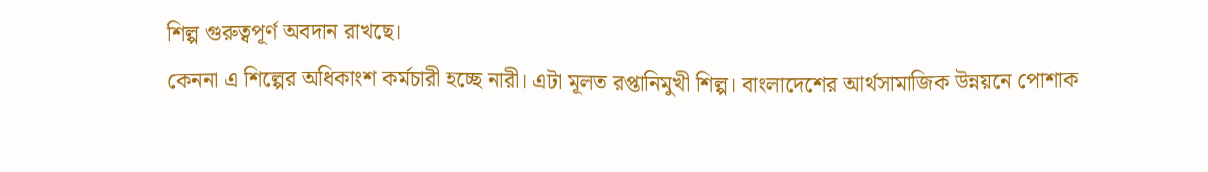শিল্প গুরুত্বপূর্ণ অবদান রাখছে।
কেননা এ শিল্পের অধিকাংশ কর্মচারী হচ্ছে নারী। এটা মূলত রপ্তানিমুখী শিল্প। বাংলাদেশের আর্থসামাজিক উন্নয়নে পোশাক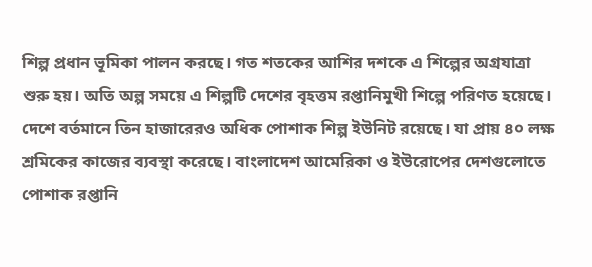শিল্প প্রধান ভূমিকা পালন করছে। গত শতকের আশির দশকে এ শিল্পের অগ্রযাত্রা শুরু হয়। অতি অল্প সময়ে এ শিল্পটি দেশের বৃহত্তম রপ্তানিমুখী শিল্পে পরিণত হয়েছে। দেশে বর্তমানে তিন হাজারেরও অধিক পোশাক শিল্প ইউনিট রয়েছে। যা প্রায় ৪০ লক্ষ শ্রমিকের কাজের ব্যবস্থা করেছে। বাংলাদেশ আমেরিকা ও ইউরোপের দেশগুলোতে পোশাক রপ্তানি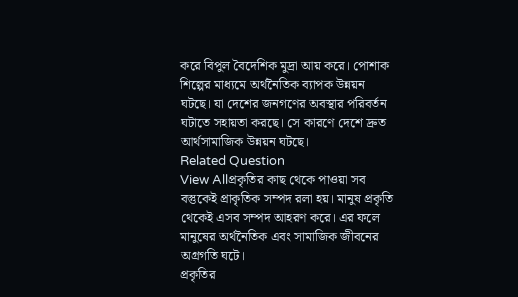করে বিপুল বৈদেশিক মুদ্রা আয় করে। পোশাক শিল্পের মাধ্যমে অর্থনৈতিক ব্যাপক উন্নয়ন ঘটছে। যা দেশের জনগণের অবস্থার পরিবর্তন ঘটাতে সহায়তা করছে। সে কারণে দেশে দ্রুত আর্থসামাজিক উন্নয়ন ঘটছে।
Related Question
View Allপ্রকৃতির কাছ থেকে পাওয়া সব বস্তুকেই প্রাকৃতিক সম্পদ রলা হয়। মানুষ প্রকৃতি থেকেই এসব সম্পদ আহরণ করে। এর ফলে মানুষের অর্থনৈতিক এবং সামাজিক জীবনের অগ্রগতি ঘটে।
প্রকৃতির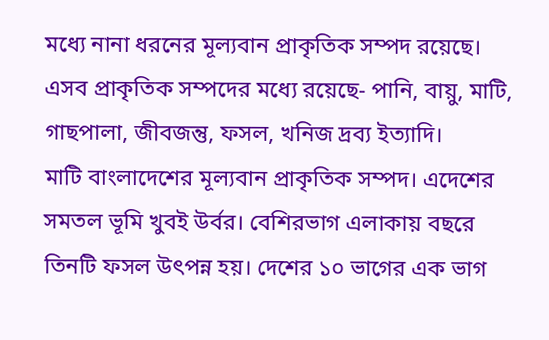মধ্যে নানা ধরনের মূল্যবান প্রাকৃতিক সম্পদ রয়েছে। এসব প্রাকৃতিক সম্পদের মধ্যে রয়েছে- পানি, বায়ু, মাটি, গাছপালা, জীবজন্তু, ফসল, খনিজ দ্রব্য ইত্যাদি।
মাটি বাংলাদেশের মূল্যবান প্রাকৃতিক সম্পদ। এদেশের সমতল ভূমি খুবই উর্বর। বেশিরভাগ এলাকায় বছরে তিনটি ফসল উৎপন্ন হয়। দেশের ১০ ভাগের এক ভাগ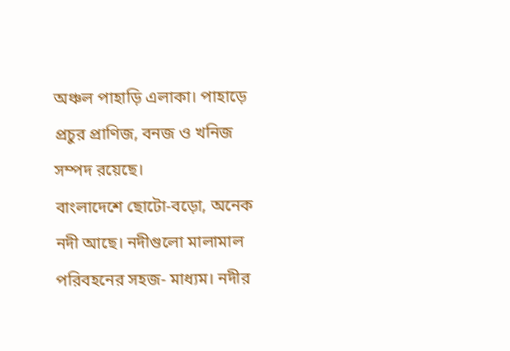অঞ্চল পাহাড়ি এলাকা। পাহাড়ে প্রচুর প্রাণিজ, বনজ ও খনিজ সম্পদ রয়েছে।
বাংলাদেশে ছোটো-বড়ো, অনেক নদী আছে। নদীগুলো মালামাল পরিবহনের সহজ- মাধ্যম। নদীর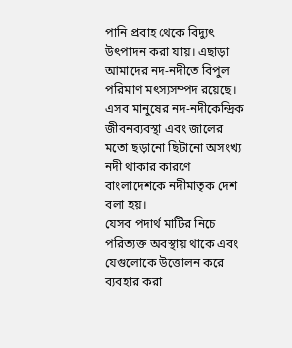পানি প্রবাহ থেকে বিদ্যুৎ উৎপাদন করা যায়। এছাড়া আমাদের নদ-নদীতে বিপুল পরিমাণ মৎস্যসম্পদ রয়েছে। এসব মানুষের নদ-নদীকেন্দ্রিক জীবনব্যবস্থা এবং জালের মতো ছড়ানো ছিটানো অসংখ্য নদী থাকার কারণে বাংলাদেশকে নদীমাতৃক দেশ বলা হয়।
যেসব পদার্থ মাটির নিচে পরিত্যক্ত অবস্থায় থাকে এবং যেগুলোকে উত্তোলন করে ব্যবহার করা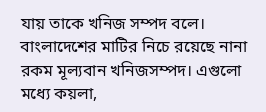যায় তাকে খনিজ সম্পদ বলে। বাংলাদেশের মাটির নিচে রয়েছে নানা রকম মূল্যবান খনিজসম্পদ। এগুলো মধ্যে কয়লা,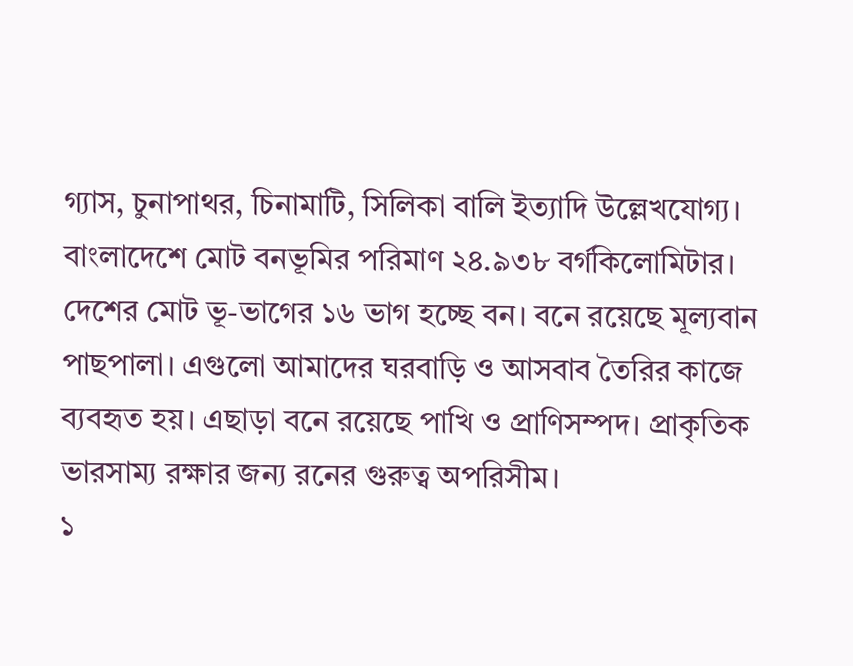গ্যাস, চুনাপাথর, চিনামাটি, সিলিকা বালি ইত্যাদি উল্লেখযোগ্য।
বাংলাদেশে মোট বনভূমির পরিমাণ ২৪.৯৩৮ বর্গকিলোমিটার। দেশের মোট ভূ-ভাগের ১৬ ভাগ হচ্ছে বন। বনে রয়েছে মূল্যবান পাছপালা। এগুলো আমাদের ঘরবাড়ি ও আসবাব তৈরির কাজে ব্যবহৃত হয়। এছাড়া বনে রয়েছে পাখি ও প্রাণিসম্পদ। প্রাকৃতিক ভারসাম্য রক্ষার জন্য রনের গুরুত্ব অপরিসীম।
১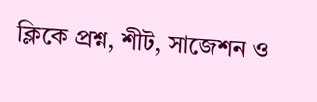ক্লিকে প্রশ্ন, শীট, সাজেশন ও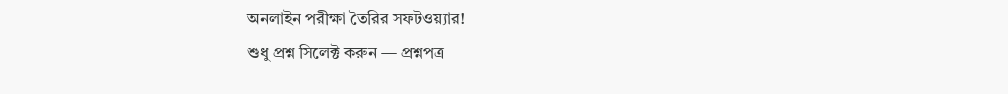অনলাইন পরীক্ষা তৈরির সফটওয়্যার!
শুধু প্রশ্ন সিলেক্ট করুন — প্রশ্নপত্র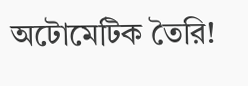অটোমেটিক তৈরি!